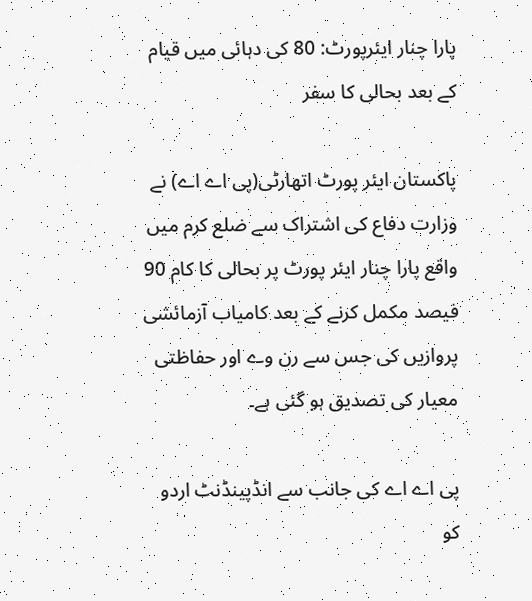پارا چنار ایئرپورٹ: 80 کی دہائی میں قیام کے بعد بحالی کا سفر

پاکستان ایئر پورٹ اتھارٹی(پی اے اے) نے وزارت دفاع کی اشتراک سے ضلع کرم میں واقع پارا چنار ایئر پورٹ پر بحالی کا کام 90 فیصد مکمل کرنے کے بعد کامیاب آزمائشی پروازیں کی جس سے رن وے اور حفاظتی معیار کی تصدیق ہو گئی ہے۔

پی اے اے کی جانب سے انڈپینڈنٹ اردو کو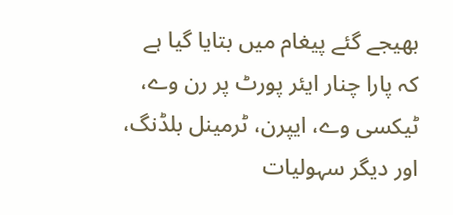بھیجے گئے پیغام میں بتایا گیا ہے کہ پارا چنار ایئر پورٹ پر رن وے، ٹیکسی وے، ایپرن، ٹرمینل بلڈنگ، اور دیگر سہولیات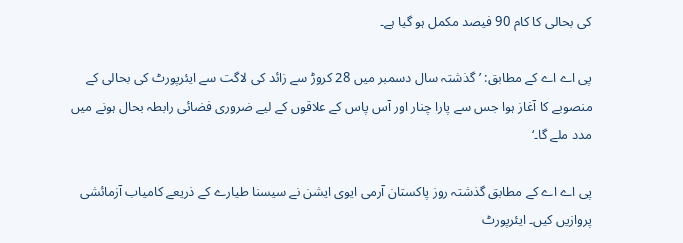کی بحالی کا کام 90 فیصد مکمل ہو گیا ہے۔

پی اے اے کے مطابق: ’گذشتہ سال دسمبر میں 28 کروڑ سے زائد کی لاگت سے ایئرپورٹ کی بحالی کے منصوبے کا آغاز ہوا جس سے پارا چنار اور آس پاس کے علاقوں کے لیے ضروری فضائی رابطہ بحال ہونے میں مدد ملے گا۔‘

پی اے اے کے مطابق گذشتہ روز پاکستان آرمی ایوی ایشن نے سیسنا طیارے کے ذریعے کامیاب آزمائشی پروازیں کیں۔ ایئرپورٹ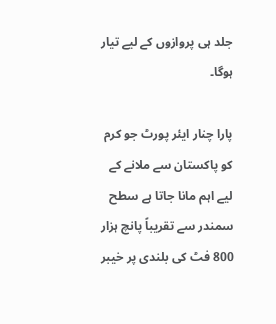جلد ہی پروازوں کے لیے تیار ہوگا۔

پارا چنار ایئر پورٹ جو کرم کو پاکستان سے ملانے کے لیے اہم مانا جاتا ہے سطح سمندر سے تقریباً پانچ ہزار 800 فٹ کی بلندی پر خیبر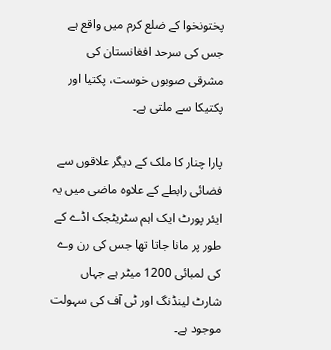پختونخوا کے ضلع کرم میں واقع ہے جس کی سرحد افغانستان کی مشرقی صوبوں خوست، پکتیا اور پکتیکا سے ملتی ہے۔

پارا چنار کا ملک کے دیگر علاقوں سے فضائی رابطے کے علاوہ ماضی میں یہ ایئر پورٹ ایک اہم سٹریٹجک اڈے کے طور پر مانا جاتا تھا جس کی رن وے کی لمبائی 1200 میٹر ہے جہاں شارٹ لینڈنگ اور ٹی آف کی سہولت موجود ہے۔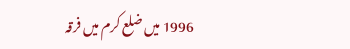1996 میں ضلع کرم میں فرقہ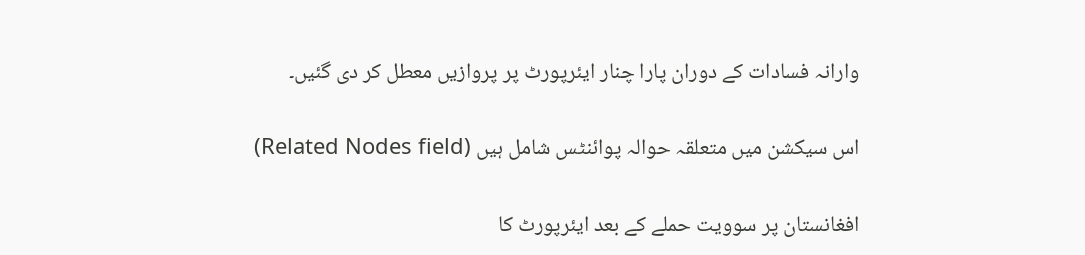وارانہ فسادات کے دوران پارا چنار ایئرپورٹ پر پروازیں معطل کر دی گئیں۔

اس سیکشن میں متعلقہ حوالہ پوائنٹس شامل ہیں (Related Nodes field)

افغانستان پر سوویت حملے کے بعد ایئرپورٹ کا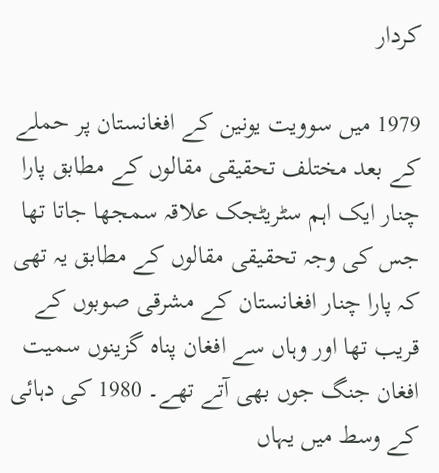کردار

1979 میں سوویت یونین کے افغانستان پر حملے کے بعد مختلف تحقیقی مقالوں کے مطابق پارا چنار ایک اہم سٹریٹجک علاقہ سمجھا جاتا تھا جس کی وجہ تحقیقی مقالوں کے مطابق یہ تھی کہ پارا چنار افغانستان کے مشرقی صوبوں کے قریب تھا اور وہاں سے افغان پناہ گزینوں سمیت افغان جنگ جوں بھی آتے تھے۔ 1980 کی دہائی کے وسط میں یہاں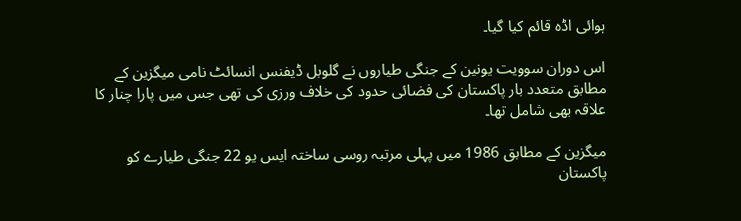ہوائی اڈہ قائم کیا گیا۔

اس دوران سوویت یونین کے جنگی طیاروں نے گلوبل ڈیفنس انسائٹ نامی میگزین کے مطابق متعدد بار پاکستان کی فضائی حدود کی خلاف ورزی کی تھی جس میں پارا چنار کا علاقہ بھی شامل تھا۔

میگزین کے مطابق 1986 میں پہلی مرتبہ روسی ساختہ ایس یو 22 جنگی طیارے کو پاکستان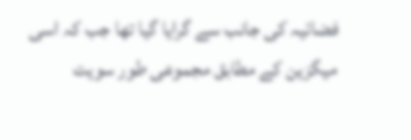فضائیہ کی جانب سے گرایا گیا تھا جب کہ اسی میگزین کے مطابق مجموعی طور سویت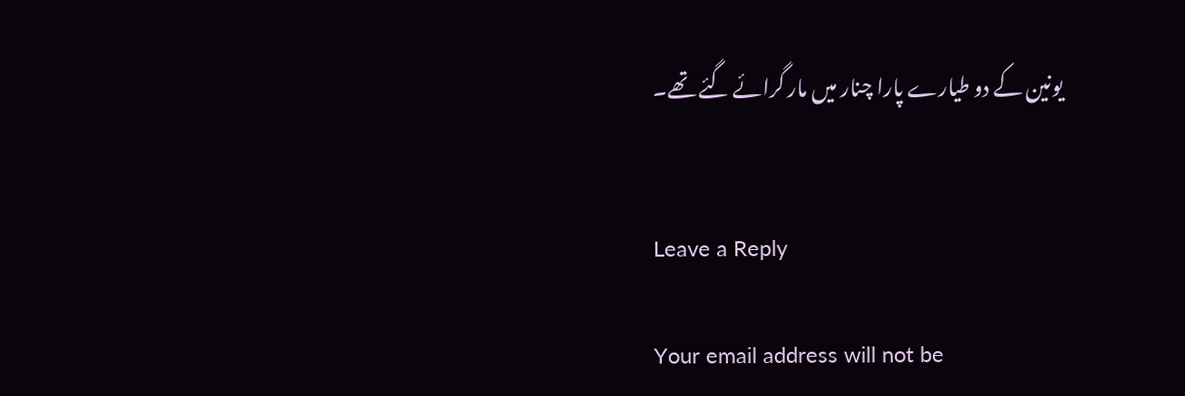یونین کے دو طیارے پارا چنار میں مار گرائے گئے تھے۔


Leave a Reply

Your email address will not be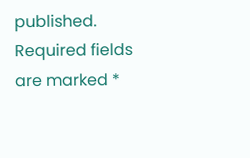published. Required fields are marked *